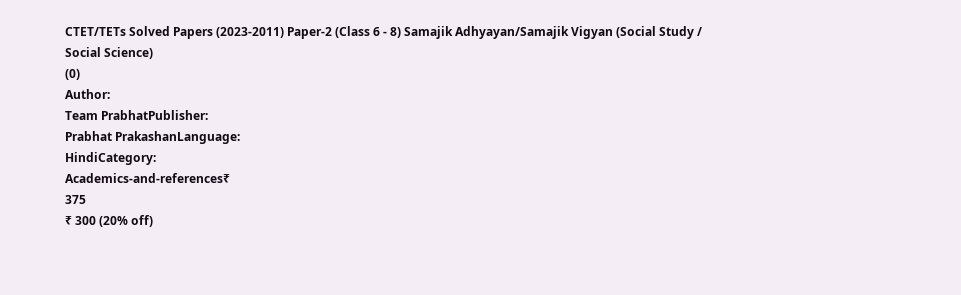CTET/TETs Solved Papers (2023-2011) Paper-2 (Class 6 - 8) Samajik Adhyayan/Samajik Vigyan (Social Study / Social Science)
(0)
Author:
Team PrabhatPublisher:
Prabhat PrakashanLanguage:
HindiCategory:
Academics-and-references₹
375
₹ 300 (20% off)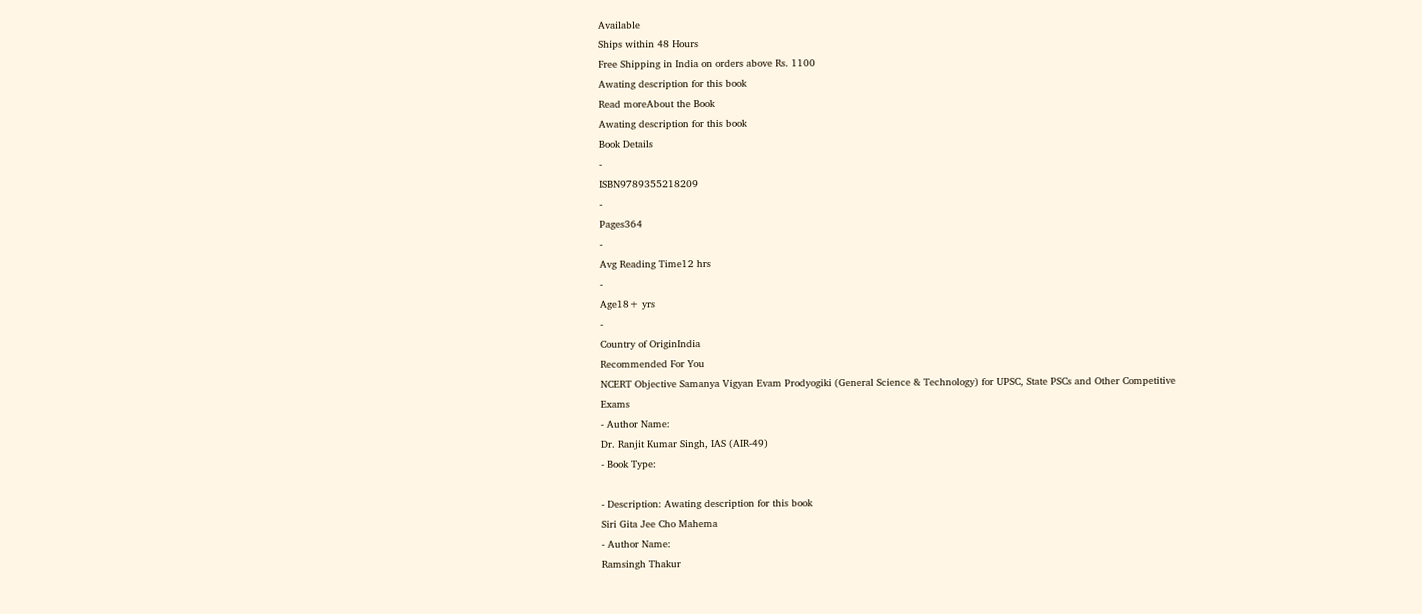Available
Ships within 48 Hours
Free Shipping in India on orders above Rs. 1100
Awating description for this book
Read moreAbout the Book
Awating description for this book
Book Details
-
ISBN9789355218209
-
Pages364
-
Avg Reading Time12 hrs
-
Age18+ yrs
-
Country of OriginIndia
Recommended For You
NCERT Objective Samanya Vigyan Evam Prodyogiki (General Science & Technology) for UPSC, State PSCs and Other Competitive Exams
- Author Name:
Dr. Ranjit Kumar Singh, IAS (AIR-49)
- Book Type:

- Description: Awating description for this book
Siri Gita Jee Cho Mahema
- Author Name:
Ramsingh Thakur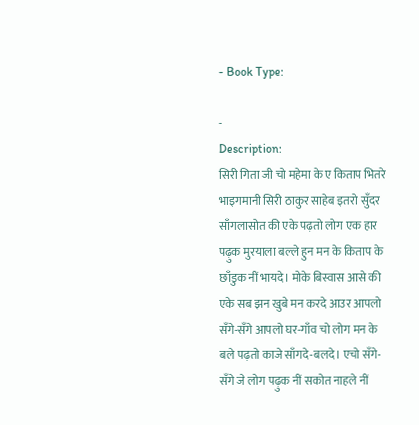- Book Type:

-
Description:
सिरी गिता जी चो महेमा के ए किताप भितरे भाइगमानी सिरी ठाकुर साहेब इतरो सुँदर साँगलासोत की एके पढ़तो लोग एक हार पढ़ुक मुरयाला बल्ले हुन मन के किताप के छाँडुक नीं भायदे। मोके बिस्वास आसे की एके सब झन खुबे मन करदे आउर आपलो सँगे-सँगे आपलो घर-गाँव चो लोग मन के बले पढ़तो काजे साँगदे-बलदे। एचो सँगे-सँगे जे लोग पढ़ुक नीं सकोत नाहले नीं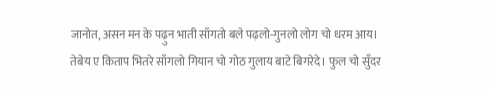जानोत, असन मन के पढ़ुन भाती साँगतो बले पढ़लो-गुनलो लोग चो धरम आय। तेबेय ए किताप भितरे साँगलो गियान चो गोठ गुलाय बाटे बिगरेदे। फुल चो सुँदर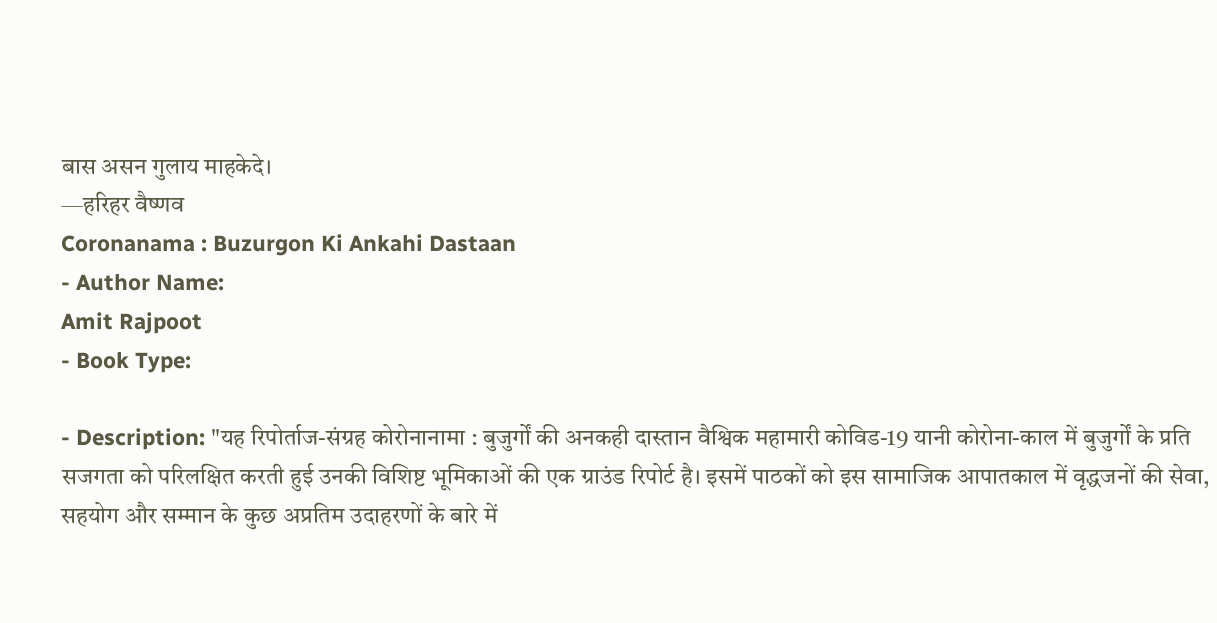बास असन गुलाय माहकेदे।
—हरिहर वैष्णव
Coronanama : Buzurgon Ki Ankahi Dastaan
- Author Name:
Amit Rajpoot
- Book Type:

- Description: "यह रिपोर्ताज-संग्रह कोरोनानामा : बुजुर्गों की अनकही दास्तान वैश्विक महामारी कोविड-19 यानी कोरोना-काल में बुजुर्गों के प्रति सजगता को परिलक्षित करती हुई उनकी विशिष्ट भूमिकाओं की एक ग्राउंड रिपोर्ट है। इसमें पाठकों को इस सामाजिक आपातकाल में वृद्धजनों की सेवा, सहयोग और सम्मान के कुछ अप्रतिम उदाहरणों के बारे में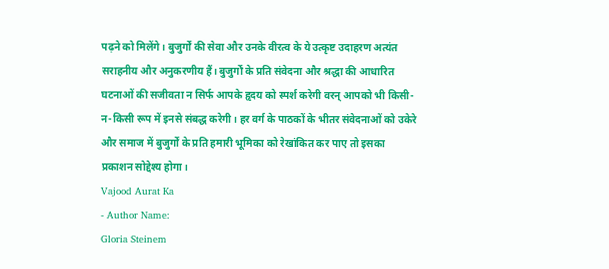पढ़ने को मिलेंगे। बुजुर्गों की सेवा और उनके वीरत्व के ये उत्कृष्ट उदाहरण अत्यंत सराहनीय और अनुकरणीय हैं। बुजुर्गों के प्रति संवेदना और श्रद्धा की आधारित घटनाओं की सजीवता न सिर्फ आपके हृदय को स्पर्श करेगी वरन् आपको भी किसी-न-किसी रूप में इनसे संबद्ध करेगी। हर वर्ग के पाठकों के भीतर संवेदनाओं को उकेरे और समाज में बुजुर्गों के प्रति हमारी भूमिका को रेखांकित कर पाए तो इसका प्रकाशन सोद्देश्य होगा।
Vajood Aurat Ka
- Author Name:
Gloria Steinem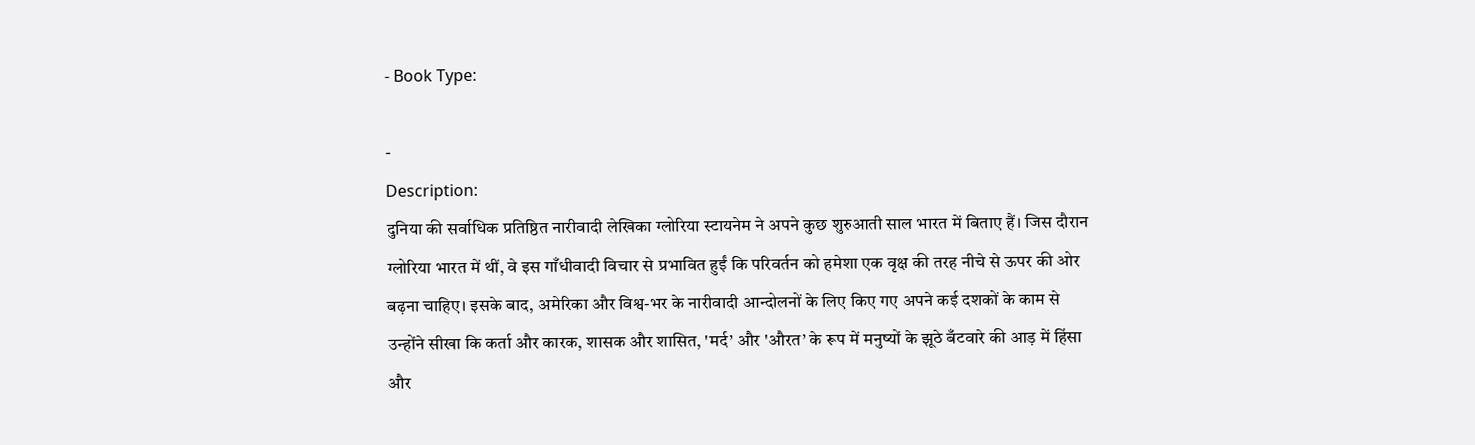- Book Type:

-
Description:
दुनिया की सर्वाधिक प्रतिष्ठित नारीवादी लेखिका ग्लोरिया स्टायनेम ने अपने कुछ शुरुआती साल भारत में बिताए हैं। जिस दौरान ग्लोरिया भारत में थीं, वे इस गाँधीवादी विचार से प्रभावित हुईं कि परिवर्तन को हमेशा एक वृक्ष की तरह नीचे से ऊपर की ओर बढ़ना चाहिए। इसके बाद, अमेरिका और विश्व-भर के नारीवादी आन्दोलनों के लिए किए गए अपने कई दशकों के काम से उन्होंने सीखा कि कर्ता और कारक, शासक और शासित, 'मर्द’ और 'औरत’ के रूप में मनुष्यों के झूठे बँटवारे की आड़ में हिंसा और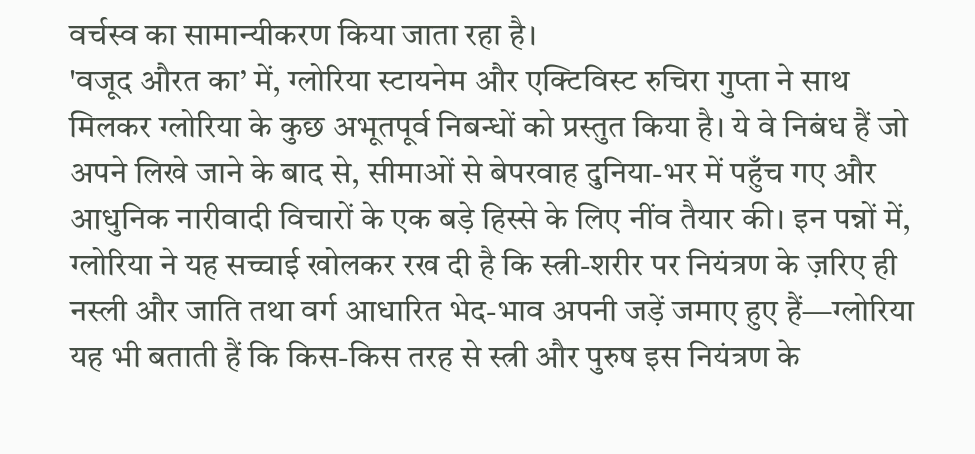वर्चस्व का सामान्यीकरण किया जाता रहा है।
'वजूद औरत का’ में, ग्लोरिया स्टायनेम और एक्टिविस्ट रुचिरा गुप्ता ने साथ मिलकर ग्लोरिया के कुछ अभूतपूर्व निबन्धों को प्रस्तुत किया है। ये वे निबंध हैं जो अपने लिखे जाने के बाद से, सीमाओं से बेपरवाह दुनिया-भर में पहुँच गए और आधुनिक नारीवादी विचारों के एक बड़े हिस्से के लिए नींव तैयार की। इन पन्नों में, ग्लोरिया ने यह सच्चाई खोलकर रख दी है कि स्त्री-शरीर पर नियंत्रण के ज़रिए ही नस्ली और जाति तथा वर्ग आधारित भेद-भाव अपनी जड़ें जमाए हुए हैं—ग्लोरिया यह भी बताती हैं कि किस-किस तरह से स्त्री और पुरुष इस नियंत्रण के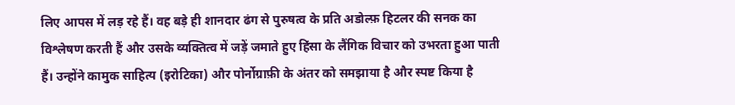लिए आपस में लड़ रहे हैं। वह बड़े ही शानदार ढंग से पुरुषत्व के प्रति अडोल्फ़ हिटलर की सनक का विश्लेषण करती हैं और उसके व्यक्तित्व में जड़ें जमाते हुए हिंसा के लैंगिक विचार को उभरता हुआ पाती हैं। उन्होंने कामुक साहित्य (इरोटिका) और पोर्नोग्राफ़ी के अंतर को समझाया है और स्पष्ट किया है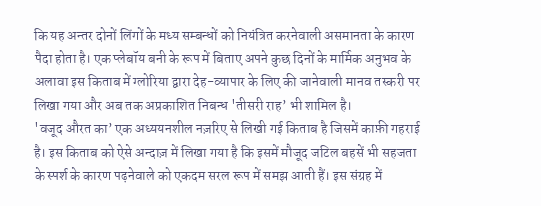कि यह अन्तर दोनों लिंगों के मध्य सम्बन्धों को नियंत्रित करनेवाली असमानता के कारण पैदा होता है। एक प्लेबॉय बनी के रूप में बिताए अपने कुछ दिनों के मार्मिक अनुभव के अलावा इस किताब में ग्लोरिया द्वारा देह-व्यापार के लिए की जानेवाली मानव तस्करी पर लिखा गया और अब तक अप्रकाशित निबन्ध 'तीसरी राह’ भी शामिल है।
'वजूद औरत का’ एक अध्ययनशील नज़रिए से लिखी गई किताब है जिसमें काफ़ी गहराई है। इस किताब को ऐसे अन्दाज़ में लिखा गया है कि इसमें मौजूद जटिल बहसें भी सहजता के स्पर्श के कारण पढ़नेवाले को एकदम सरल रूप में समझ आती हैं। इस संग्रह में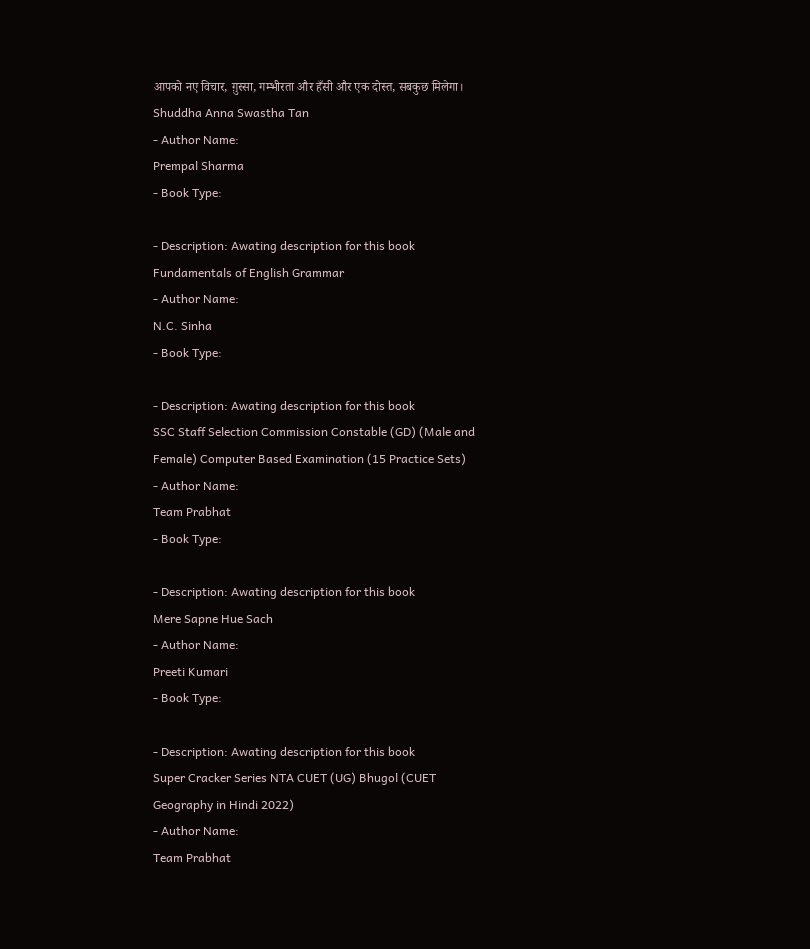आपको नए विचार, ग़ुस्सा, गम्भीरता और हँसी और एक दोस्त, सबकुछ मिलेगा।
Shuddha Anna Swastha Tan
- Author Name:
Prempal Sharma
- Book Type:

- Description: Awating description for this book
Fundamentals of English Grammar
- Author Name:
N.C. Sinha
- Book Type:

- Description: Awating description for this book
SSC Staff Selection Commission Constable (GD) (Male and Female) Computer Based Examination (15 Practice Sets)
- Author Name:
Team Prabhat
- Book Type:

- Description: Awating description for this book
Mere Sapne Hue Sach
- Author Name:
Preeti Kumari
- Book Type:

- Description: Awating description for this book
Super Cracker Series NTA CUET (UG) Bhugol (CUET Geography in Hindi 2022)
- Author Name:
Team Prabhat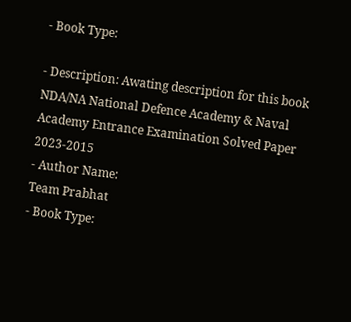- Book Type:

- Description: Awating description for this book
NDA/NA National Defence Academy & Naval Academy Entrance Examination Solved Paper 2023-2015
- Author Name:
Team Prabhat
- Book Type: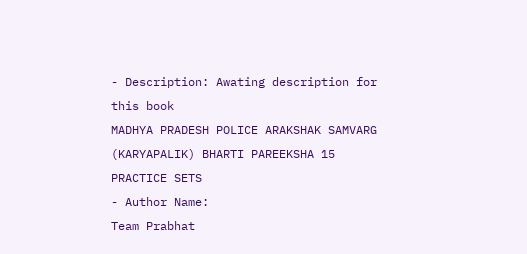- Description: Awating description for this book
MADHYA PRADESH POLICE ARAKSHAK SAMVARG (KARYAPALIK) BHARTI PAREEKSHA 15 PRACTICE SETS
- Author Name:
Team Prabhat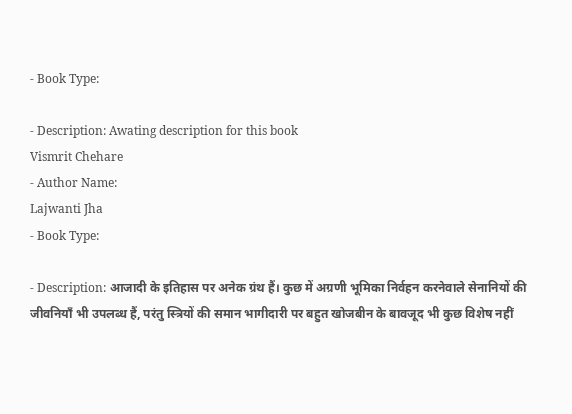- Book Type:

- Description: Awating description for this book
Vismrit Chehare
- Author Name:
Lajwanti Jha
- Book Type:

- Description: आजादी के इतिहास पर अनेक ग्रंथ हैं। कुछ में अग्रणी भूमिका निर्वहन करनेवाले सेनानियों की जीवनियाँ भी उपलब्ध हैं, परंतु स्त्रियों की समान भागीदारी पर बहुत खोजबीन के बावजूद भी कुछ विशेष नहीं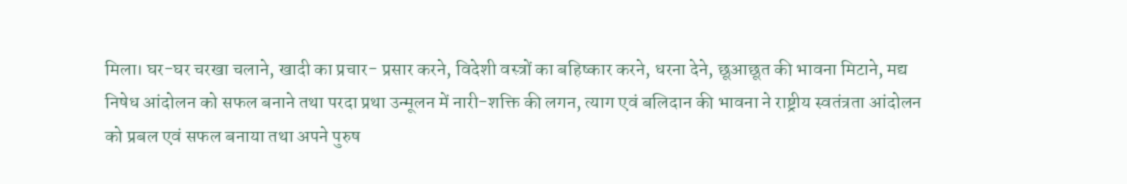मिला। घर-घर चरखा चलाने, खादी का प्रचार- प्रसार करने, विदेशी वस्त्रों का बहिष्कार करने, धरना देने, छूआछूत की भावना मिटाने, मद्य निषेध आंदोलन को सफल बनाने तथा परदा प्रथा उन्मूलन में नारी-शक्ति की लगन, त्याग एवं बलिदान की भावना ने राष्ट्रीय स्वतंत्रता आंदोलन को प्रबल एवं सफल बनाया तथा अपने पुरुष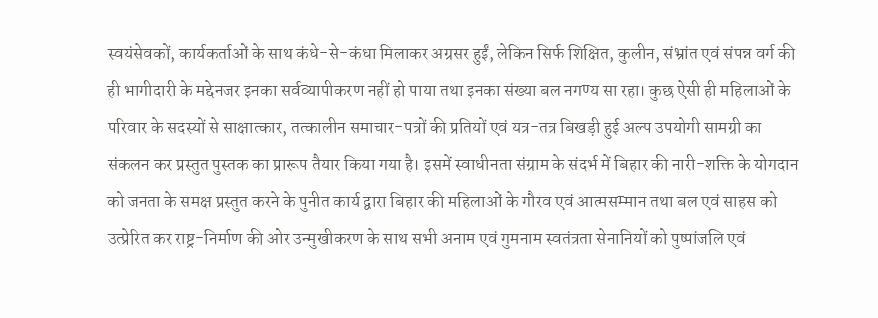स्वयंसेवकों, कार्यकर्ताओं के साथ कंधे-से-कंधा मिलाकर अग्रसर हुईं, लेकिन सिर्फ शिक्षित, कुलीन, संभ्रांत एवं संपन्न वर्ग की ही भागीदारी के मद्देनजर इनका सर्वव्यापीकरण नहीं हो पाया तथा इनका संख्या बल नगण्य सा रहा। कुछ ऐसी ही महिलाओं के परिवार के सदस्यों से साक्षात्कार, तत्कालीन समाचार-पत्रों की प्रतियों एवं यत्र-तत्र बिखड़ी हुई अल्प उपयोगी सामग्री का संकलन कर प्रस्तुत पुस्तक का प्रारूप तैयार किया गया है। इसमें स्वाधीनता संग्राम के संदर्भ में बिहार की नारी-शक्ति के योगदान को जनता के समक्ष प्रस्तुत करने के पुनीत कार्य द्वारा बिहार की महिलाओं के गौरव एवं आत्मसम्मान तथा बल एवं साहस को उत्प्रेरित कर राष्ट्र-निर्माण की ओर उन्मुखीकरण के साथ सभी अनाम एवं गुमनाम स्वतंत्रता सेनानियों को पुष्पांजलि एवं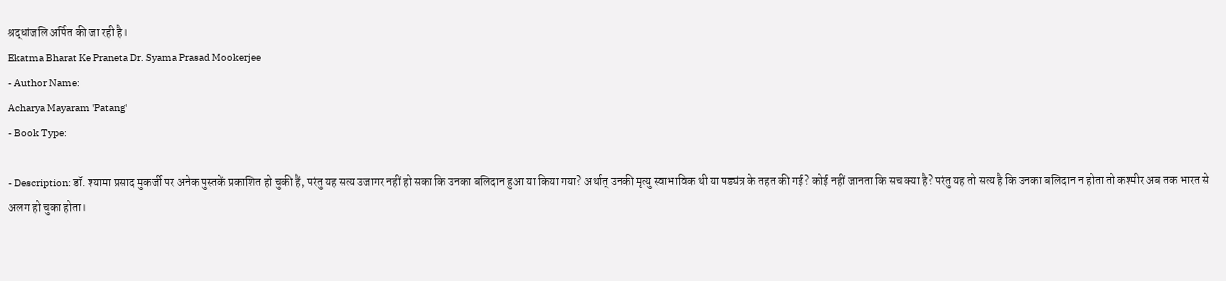श्रद्धांजलि अर्पित की जा रही है।
Ekatma Bharat Ke Praneta Dr. Syama Prasad Mookerjee
- Author Name:
Acharya Mayaram 'Patang'
- Book Type:

- Description: डॉ. श्यामा प्रसाद मुकर्जी पर अनेक पुस्तकें प्रकाशित हो चुकी हैं, परंतु यह सत्य उजागर नहीं हो सका कि उनका बलिदान हुआ या किया गया? अर्थात् उनकी मृत्यु स्वाभाविक थी या षड्यंत्र के तहत की गई? कोई नहीं जानता कि सच क्या है? परंतु यह तो सत्य है कि उनका बलिदान न होता तो कश्मीर अब तक भारत से अलग हो चुका होता।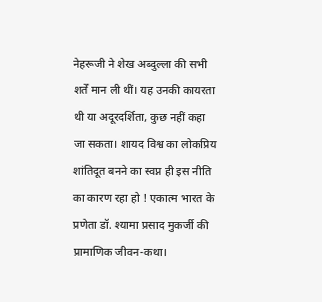नेहरूजी ने शेख अब्दुल्ला की सभी शर्तें मान ली थीं। यह उनकी कायरता थी या अदूरदर्शिता, कुछ नहीं कहा जा सकता। शायद विश्व का लोकप्रिय शांतिदूत बनने का स्वप्न ही इस नीति का कारण रहा हो ! एकात्म भारत के प्रणेता डॉ. श्यामा प्रसाद मुकर्जी की प्रामाणिक जीवन-कथा।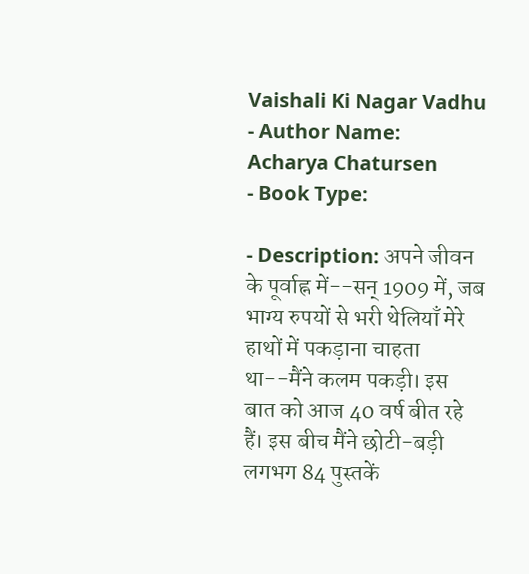Vaishali Ki Nagar Vadhu
- Author Name:
Acharya Chatursen
- Book Type:

- Description: अपने जीवन के पूर्वाह्न में--सन् 1909 में, जब भाग्य रुपयों से भरी थेलियाँ मेरे हाथों में पकड़ाना चाहता था--मैंने कलम पकड़ी। इस बात को आज 40 वर्ष बीत रहे हैं। इस बीच मैंने छोटी-बड़ी लगभग 84 पुस्तकें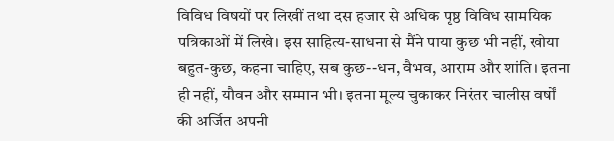विविध विषयों पर लिखीं तथा दस हजार से अधिक पृष्ठ विविध सामयिक पत्रिकाओं में लिखे। इस साहित्य-साधना से मैंने पाया कुछ भी नहीं, खोया बहुत-कुछ, कहना चाहिए, सब कुछ--धन, वैभव, आराम और शांति। इतना ही नहीं, यौवन और सम्मान भी। इतना मूल्य चुकाकर निरंतर चालीस वर्षों की अर्जित अपनी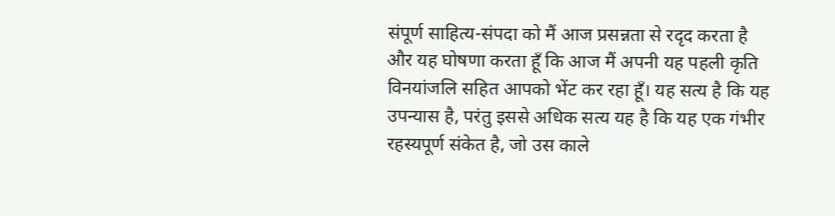संपूर्ण साहित्य-संपदा को मैं आज प्रसन्नता से रदृद करता है और यह घोषणा करता हूँ कि आज मैं अपनी यह पहली कृति विनयांजलि सहित आपको भेंट कर रहा हूँ। यह सत्य है कि यह उपन्यास है, परंतु इससे अधिक सत्य यह है कि यह एक गंभीर रहस्यपूर्ण संकेत है, जो उस काले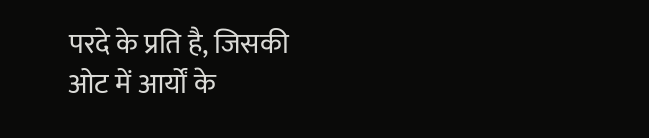परदे के प्रति है, जिसकी ओट में आर्यों के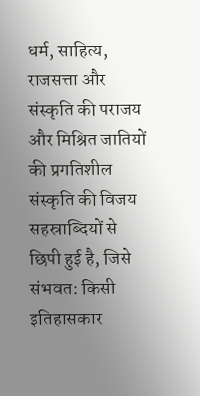धर्म, साहित्य, राजसत्ता और संस्कृति की पराजय और मिश्रित जातियों की प्रगतिशील संस्कृति की विजय सहस्राब्दियों से छिपी हुई है, जिसे संभवत: किसी इतिहासकार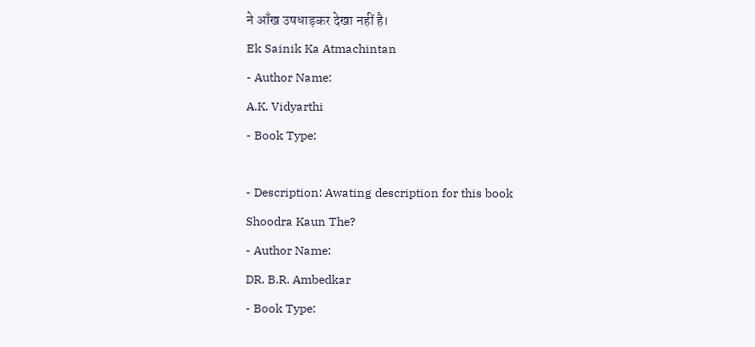ने आँख उषधाड़कर देखा नहीं है।
Ek Sainik Ka Atmachintan
- Author Name:
A.K. Vidyarthi
- Book Type:

- Description: Awating description for this book
Shoodra Kaun The?
- Author Name:
DR. B.R. Ambedkar
- Book Type: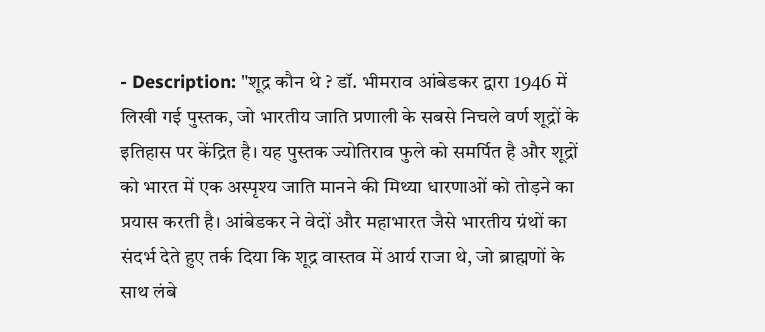- Description: "शूद्र कौन थे ? डॉ. भीमराव आंबेडकर द्वारा 1946 में लिखी गई पुस्तक, जो भारतीय जाति प्रणाली के सबसे निचले वर्ण शूद्रों के इतिहास पर केंद्रित है। यह पुस्तक ज्योतिराव फुले को समर्पित है और शूद्रों को भारत में एक अस्पृश्य जाति मानने की मिथ्या धारणाओं को तोड़ने का प्रयास करती है। आंबेडकर ने वेदों और महाभारत जैसे भारतीय ग्रंथों का संदर्भ देते हुए तर्क दिया कि शूद्र वास्तव में आर्य राजा थे, जो ब्राह्मणों के साथ लंबे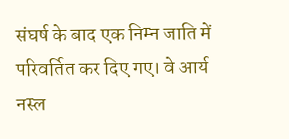संघर्ष के बाद एक निम्न जाति में परिवर्तित कर दिए गए। वे आर्य नस्ल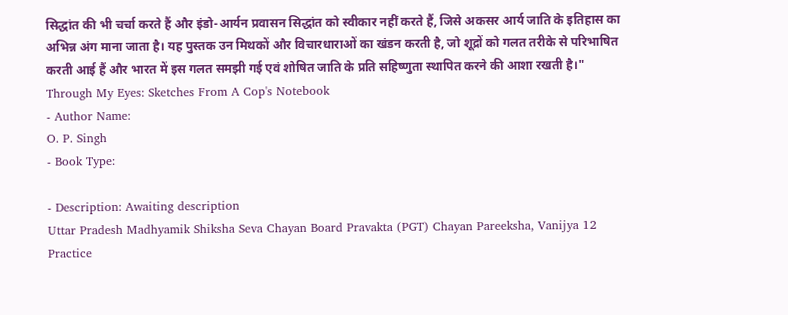सिद्धांत की भी चर्चा करते हैं और इंडो-आर्यन प्रवासन सिद्धांत को स्वीकार नहीं करते हैं, जिसे अकसर आर्य जाति के इतिहास का अभिन्न अंग माना जाता है। यह पुस्तक उन मिथकों और विचारधाराओं का खंडन करती है, जो शूद्रों को गलत तरीके से परिभाषित करती आई हैं और भारत में इस गलत समझी गई एवं शोषित जाति के प्रति सहिष्णुता स्थापित करने की आशा रखती है।"
Through My Eyes: Sketches From A Cop's Notebook
- Author Name:
O. P. Singh
- Book Type:

- Description: Awaiting description
Uttar Pradesh Madhyamik Shiksha Seva Chayan Board Pravakta (PGT) Chayan Pareeksha, Vanijya 12 Practice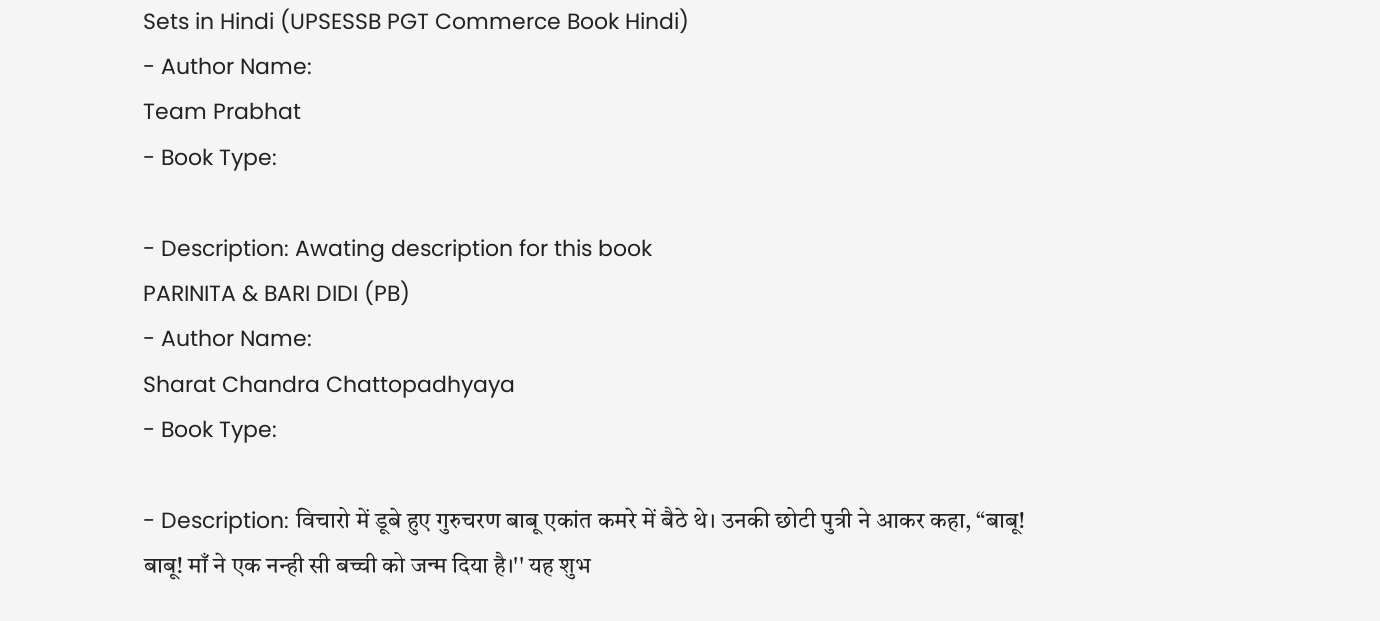Sets in Hindi (UPSESSB PGT Commerce Book Hindi)
- Author Name:
Team Prabhat
- Book Type:

- Description: Awating description for this book
PARINITA & BARI DIDI (PB)
- Author Name:
Sharat Chandra Chattopadhyaya
- Book Type:

- Description: विचारो में डूबे हुए गुरुचरण बाबू एकांत कमरे में बैठे थे। उनकी छोटी पुत्री ने आकर कहा, “बाबू! बाबू! माँ ने एक नन्ही सी बच्ची को जन्म दिया है।'' यह शुभ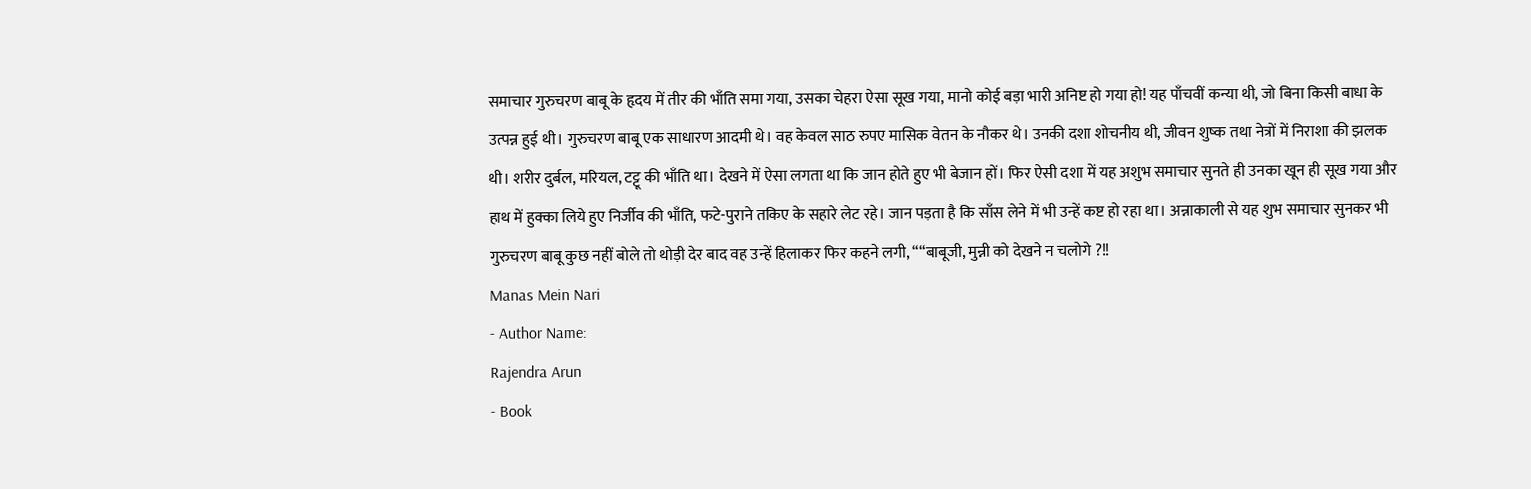समाचार गुरुचरण बाबू के हृदय में तीर की भाँति समा गया, उसका चेहरा ऐसा सूख गया, मानो कोई बड़ा भारी अनिष्ट हो गया हो! यह पाँचवीं कन्या थी, जो बिना किसी बाधा के उत्पन्न हुई थी। गुरुचरण बाबू एक साधारण आदमी थे। वह केवल साठ रुपए मासिक वेतन के नौकर थे। उनकी दशा शोचनीय थी, जीवन शुष्क तथा नेत्रों में निराशा की झलक थी। शरीर दुर्बल, मरियल, टट्टू की भाँति था। देखने में ऐसा लगता था कि जान होते हुए भी बेजान हों। फिर ऐसी दशा में यह अशुभ समाचार सुनते ही उनका खून ही सूख गया और हाथ में हुक्का लिये हुए निर्जीव की भाँति, फटे-पुराने तकिए के सहारे लेट रहे। जान पड़ता है कि साँस लेने में भी उन्हें कष्ट हो रहा था। अन्नाकाली से यह शुभ समाचार सुनकर भी गुरुचरण बाबू कुछ नहीं बोले तो थोड़ी देर बाद वह उन्हें हिलाकर फिर कहने लगी, ““बाबूजी, मुन्नी को देखने न चलोगे ?!!
Manas Mein Nari
- Author Name:
Rajendra Arun
- Book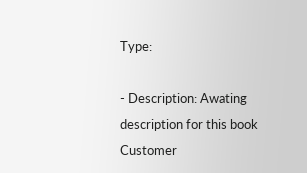Type:

- Description: Awating description for this book
Customer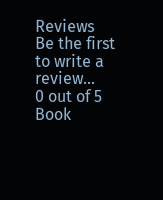Reviews
Be the first to write a review...
0 out of 5
Book